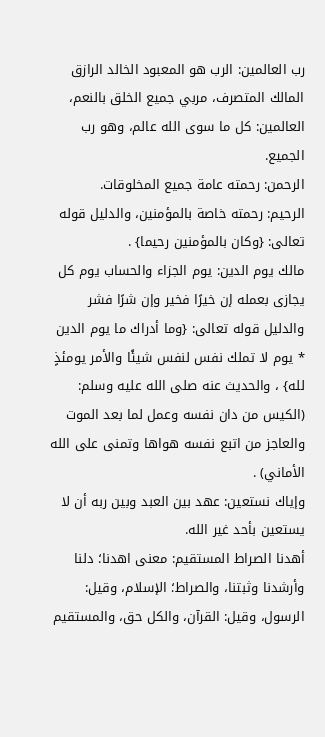رب العالمين: الرب هو المعبود الخالد الرازق المالك المتصرف، مربي جميع الخلق بالنعم، العالمين: كل ما سوى الله عالم، وهو رب الجميع.
الرحمن: رحمته عامة جميع المخلوقات.
الرحيم: رحمته خاصة بالمؤمنين، والدليل قوله تعالى: {وكان بالمؤمنين رحيما} .
مالك يوم الدين: يوم الجزاء والحساب يوم كل يجازى بعمله إن خيرًا فخير وإن شرًا فشر والدليل قوله تعالى: {وما أدراك ما يوم الدين * يوم لا تملك نفس لنفس شيئًا والأمر يومئذٍ لله} ، والحديث عنه صلى الله عليه وسلم: (الكيس من دان نفسه وعمل لما بعد الموت والعاجز من اتبع نفسه هواها وتمنى على الله الأماني) .
وإياك نستعين: عهد بين العبد وبين ربه أن لا يستعين بأحد غير الله.
أهدنا الصراط المستقيم: معنى اهدنا؛ دلنا وأرشدنا وثبتنا، والصراط؛ الإسلام، وقيل: الرسول، وقيل: القرآن، والكل حق، والمستقيم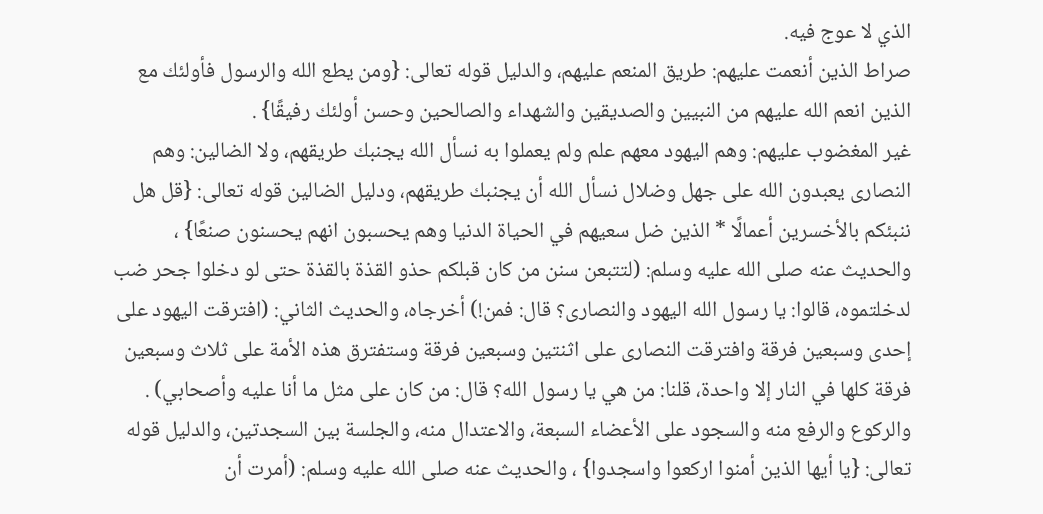الذي لا عوج فيه.
صراط الذين أنعمت عليهم: طريق المنعم عليهم، والدليل قوله تعالى: {ومن يطع الله والرسول فأولئك مع الذين انعم الله عليهم من النبيين والصديقين والشهداء والصالحين وحسن أولئك رفيقًا} .
غير المغضوب عليهم: وهم اليهود معهم علم ولم يعملوا به نسأل الله يجنبك طريقهم، ولا الضالين: وهم النصارى يعبدون الله على جهل وضلال نسأل الله أن يجنبك طريقهم، ودليل الضالين قوله تعالى: {قل هل ننبئكم بالأخسرين أعمالًا * الذين ضل سعيهم في الحياة الدنيا وهم يحسبون انهم يحسنون صنعًا} ، والحديث عنه صلى الله عليه وسلم: (لتتبعن سنن من كان قبلكم حذو القذة بالقذة حتى لو دخلوا جحر ضب لدخلتموه، قالوا: يا رسول الله اليهود والنصارى؟ قال: فمن!) أخرجاه، والحديث الثاني: (افترقت اليهود على إحدى وسبعين فرقة وافترقت النصارى على اثنتين وسبعين فرقة وستفترق هذه الأمة على ثلاث وسبعين فرقة كلها في النار إلا واحدة، قلنا: من هي يا رسول الله؟ قال: من كان على مثل ما أنا عليه وأصحابي) .
والركوع والرفع منه والسجود على الأعضاء السبعة، والاعتدال منه، والجلسة بين السجدتين، والدليل قوله تعالى: {يا أيها الذين أمنوا اركعوا واسجدوا} ، والحديث عنه صلى الله عليه وسلم: (أمرت أن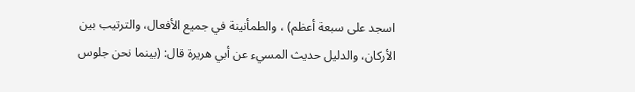اسجد على سبعة أعظم) ، والطمأنينة في جميع الأفعال، والترتيب بين الأركان، والدليل حديث المسيء عن أبي هريرة قال: (بينما نحن جلوس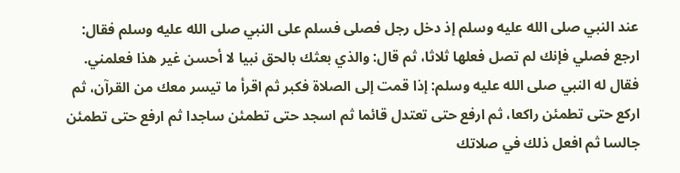عند النبي صلى الله عليه وسلم إذ دخل رجل فصلى فسلم على النبي صلى الله عليه وسلم فقال: ارجع فصلي فإنك لم تصل فعلها ثلاثا، ثم قال: والذي بعثك بالحق نبيا لا أحسن غير هذا فعلمني. فقال له النبي صلى الله عليه وسلم: إذا قمت إلى الصلاة فكبر ثم اقرأ ما تيسر معك من القرآن، ثم اركع حتى تطمئن راكعا، ثم ارفع حتى تعتدل قائما ثم اسجد حتى تطمئن ساجدا ثم ارفع حتى تطمئن جالسا ثم افعل ذلك في صلاتك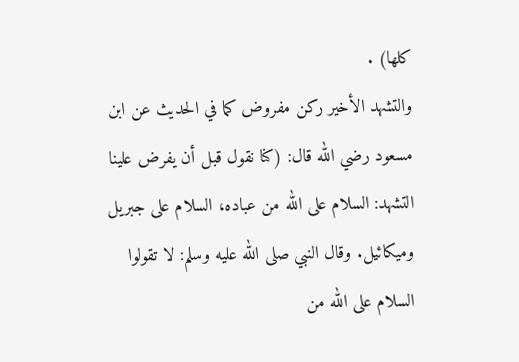كلها) .
والتشهد الأخير ركن مفروض كما في الحديث عن ابن مسعود رضي الله قال: (كنا نقول قبل أن يفرض علينا التشهد: السلام على الله من عباده، السلام على جبريل وميكائيل. وقال النبي صلى الله عليه وسلم: لا تقولوا السلام على الله من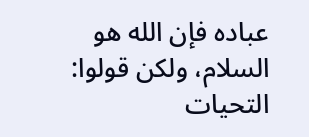عباده فإن الله هو السلام، ولكن قولوا: التحيات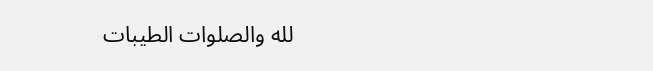لله والصلوات الطيبات